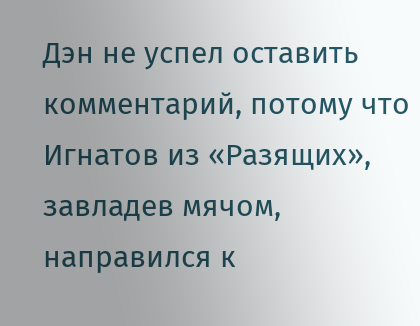Дэн не успел оставить комментарий, потому что Игнатов из «Разящих», завладев мячом, направился к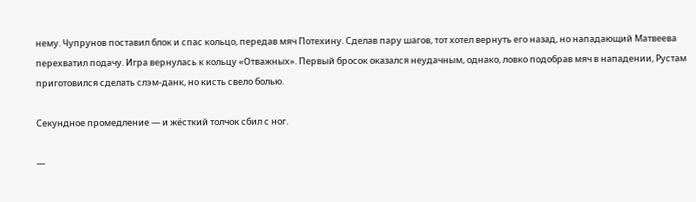нему. Чупрунов поставил блок и спас кольцо, передав мяч Потехину. Сделав пару шагов, тот хотел вернуть его назад, но нападающий Матвеева перехватил подачу. Игра вернулась к кольцу «Отважных». Первый бросок оказался неудачным, однако, ловко подобрав мяч в нападении, Рустам приготовился сделать слэм-данк, но кисть свело болью.

Секундное промедление — и жёсткий толчок сбил с ног.

—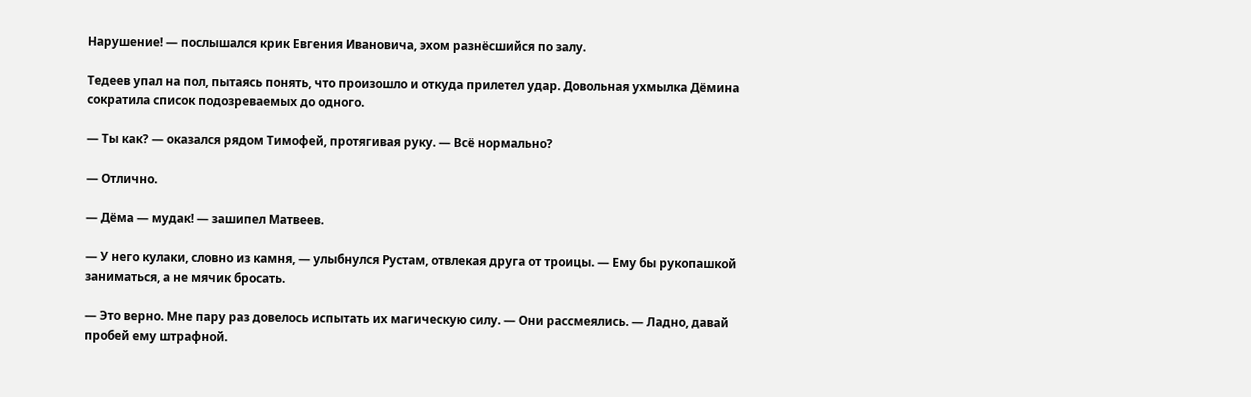Нарушение! — послышался крик Евгения Ивановича, эхом разнёсшийся по залу.

Тедеев упал на пол, пытаясь понять, что произошло и откуда прилетел удар. Довольная ухмылка Дёмина сократила список подозреваемых до одного.

— Ты как? — оказался рядом Тимофей, протягивая руку. — Всё нормально?

— Отлично.

— Дёма — мудак! — зашипел Матвеев.

— У него кулаки, словно из камня, — улыбнулся Рустам, отвлекая друга от троицы. — Ему бы рукопашкой заниматься, а не мячик бросать.

— Это верно. Мне пару раз довелось испытать их магическую силу. — Они рассмеялись. — Ладно, давай пробей ему штрафной.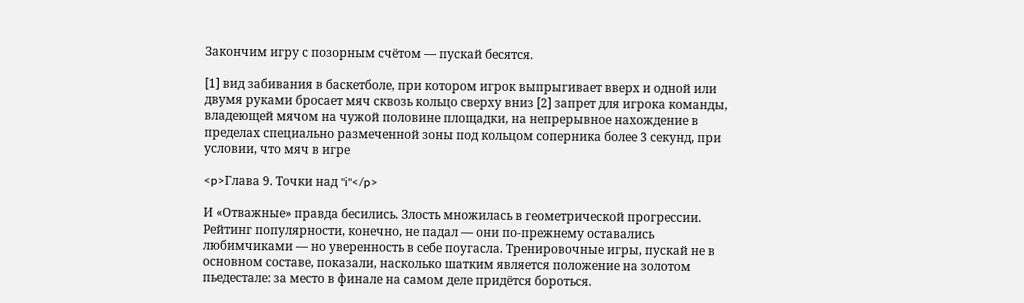Закончим игру с позорным счётом — пускай бесятся.

[1] вид забивания в баскетболе, при котором игрок выпрыгивает вверх и одной или двумя руками бросает мяч сквозь кольцо сверху вниз [2] запрет для игрока команды, владеющей мячом на чужой половине площадки, на непрерывное нахождение в пределах специально размеченной зоны под кольцом соперника более 3 секунд, при условии, что мяч в игре

<p>Глава 9. Точки над "i"</p>

И «Отважные» правда бесились. Злость множилась в геометрической прогрессии. Рейтинг популярности, конечно, не падал — они по-прежнему оставались любимчиками — но уверенность в себе поугасла. Тренировочные игры, пускай не в основном составе, показали, насколько шатким является положение на золотом пьедестале: за место в финале на самом деле придётся бороться.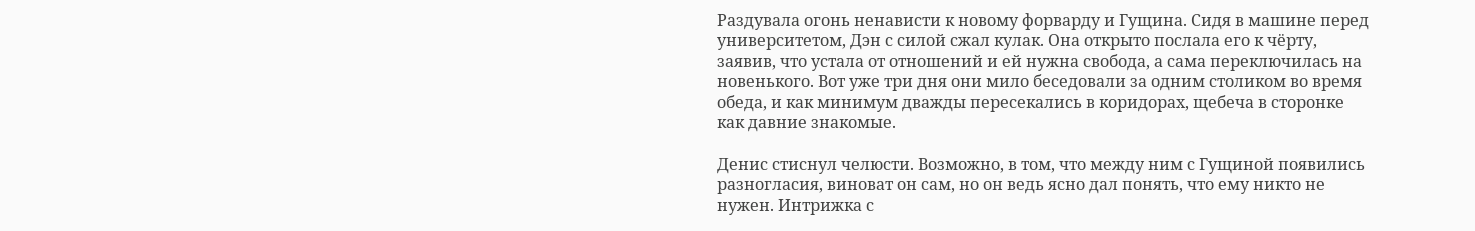Раздувала огонь ненависти к новому форварду и Гущина. Сидя в машине перед университетом, Дэн с силой сжал кулак. Она открыто послала его к чёрту, заявив, что устала от отношений и ей нужна свобода, а сама переключилась на новенького. Вот уже три дня они мило беседовали за одним столиком во время обеда, и как минимум дважды пересекались в коридорах, щебеча в сторонке как давние знакомые.

Денис стиснул челюсти. Возможно, в том, что между ним с Гущиной появились разногласия, виноват он сам, но он ведь ясно дал понять, что ему никто не нужен. Интрижка с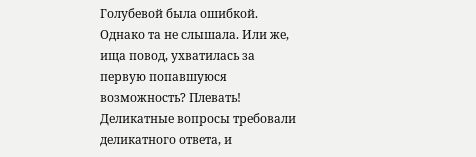Голубевой была ошибкой. Однако та не слышала. Или же, ища повод, ухватилась за первую попавшуюся возможность? Плевать! Деликатные вопросы требовали деликатного ответа, и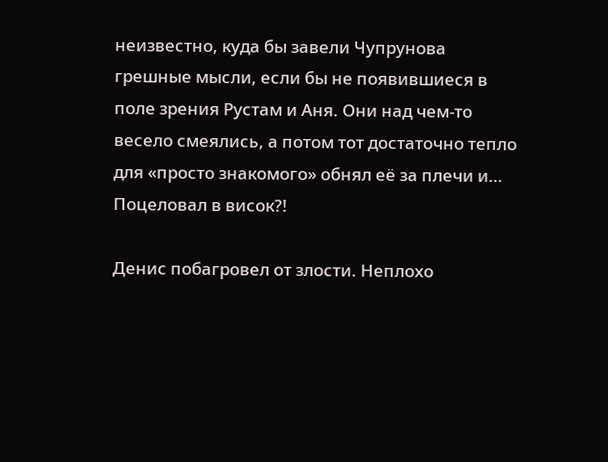неизвестно, куда бы завели Чупрунова грешные мысли, если бы не появившиеся в поле зрения Рустам и Аня. Они над чем-то весело смеялись, а потом тот достаточно тепло для «просто знакомого» обнял её за плечи и… Поцеловал в висок?!

Денис побагровел от злости. Неплохо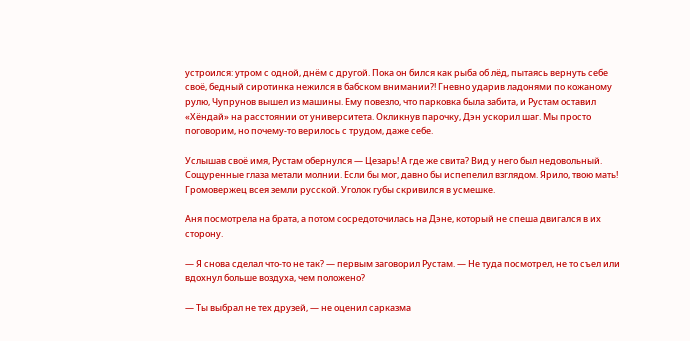устроился: утром с одной, днём с другой. Пока он бился как рыба об лёд, пытаясь вернуть себе своё, бедный сиротинка нежился в бабском внимании?! Гневно ударив ладонями по кожаному рулю, Чупрунов вышел из машины. Ему повезло, что парковка была забита, и Рустам оставил «Хёндай» на расстоянии от университета. Окликнув парочку, Дэн ускорил шаг. Мы просто поговорим, но почему-то верилось с трудом, даже себе.

Услышав своё имя, Рустам обернулся — Цезарь! А где же свита? Вид у него был недовольный. Сощуренные глаза метали молнии. Если бы мог, давно бы испепелил взглядом. Ярило, твою мать! Громовержец всея земли русской. Уголок губы скривился в усмешке.

Аня посмотрела на брата, а потом сосредоточилась на Дэне, который не спеша двигался в их сторону.

— Я снова сделал что-то не так? — первым заговорил Рустам. — Не туда посмотрел, не то съел или вдохнул больше воздуха, чем положено?

— Ты выбрал не тех друзей, — не оценил сарказма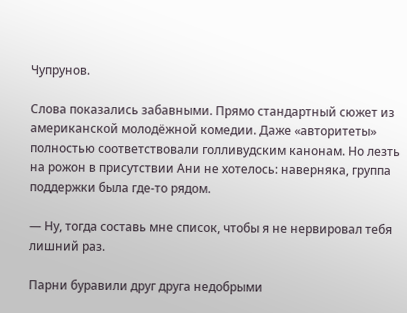Чупрунов.

Слова показались забавными. Прямо стандартный сюжет из американской молодёжной комедии. Даже «авторитеты» полностью соответствовали голливудским канонам. Но лезть на рожон в присутствии Ани не хотелось: наверняка, группа поддержки была где-то рядом.

— Ну, тогда составь мне список, чтобы я не нервировал тебя лишний раз.

Парни буравили друг друга недобрыми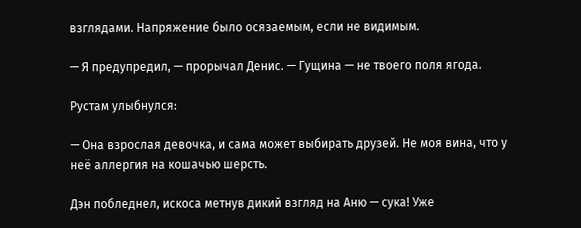взглядами. Напряжение было осязаемым, если не видимым.

— Я предупредил, — прорычал Денис. — Гущина — не твоего поля ягода.

Рустам улыбнулся:

— Она взрослая девочка, и сама может выбирать друзей. Не моя вина, что у неё аллергия на кошачью шерсть.

Дэн побледнел, искоса метнув дикий взгляд на Аню — сука! Уже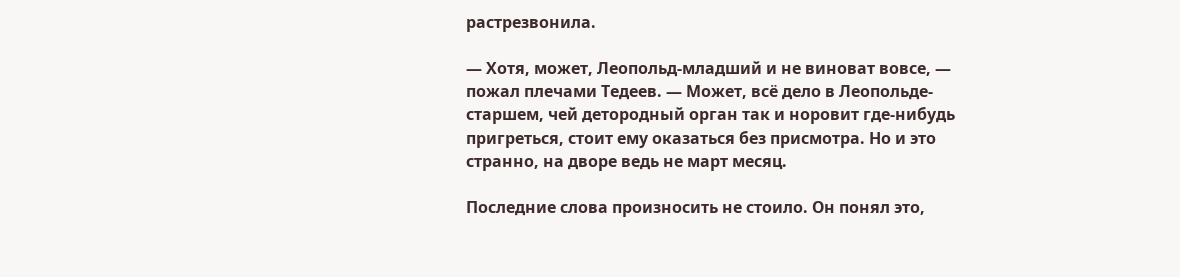растрезвонила.

— Хотя, может, Леопольд-младший и не виноват вовсе, — пожал плечами Тедеев. — Может, всё дело в Леопольде-старшем, чей детородный орган так и норовит где-нибудь пригреться, стоит ему оказаться без присмотра. Но и это странно, на дворе ведь не март месяц.

Последние слова произносить не стоило. Он понял это,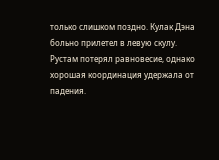только слишком поздно. Кулак Дэна больно прилетел в левую скулу. Рустам потерял равновесие, однако хорошая координация удержала от падения.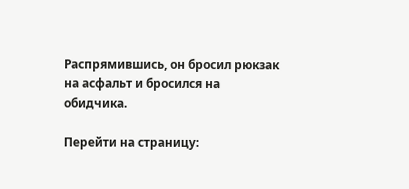Распрямившись, он бросил рюкзак на асфальт и бросился на обидчика.

Перейти на страницу: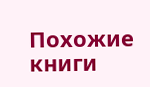Похожие книги